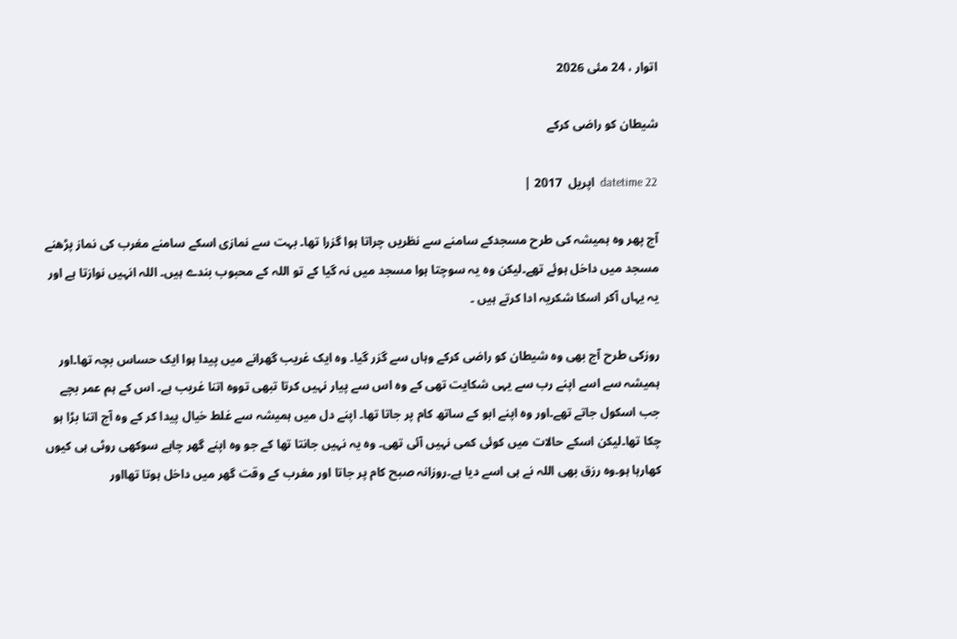اتوار ، 24 مئی 2026

شیطان کو راضی کرکے

datetime 22  اپریل  2017 |

آج پھر وہ ہمیشہ کی طرح مسجدکے سامنے سے نظریں چراتا ہوا گزرا تھا۔ بہت سے نمازی اسکے سامنے مغرب کی نماز پڑھنے مسجد میں داخل ہوئے تھے۔لیکن وہ یہ سوچتا ہوا مسجد میں نہ گیا کے تو اللہ کے محبوب بندے ہیں۔ اللہ انہیں نوازتا ہے اور یہ یہاں آکر اسکا شکریہ ادا کرتے ہیں ۔

روزکی طرح آج بھی وہ شیطان کو راضی کرکے وہاں سے گزر گیا۔ وہ ایک غریب گھرانے میں پیدا ہوا ایک حساس بچہ تھا۔اور ہمیشہ سے اسے اپنے رب سے یہی شکایت تھی کے وہ اس سے پیار نہیں کرتا تبھی تووہ اتنا غریب ہے۔ اس کے ہم عمر بچے جب اسکول جاتے تھے۔اور وہ اپنے ابو کے ساتھ کام پر جاتا تھا۔ اپنے دل میں ہمیشہ سے غلط خیال پیدا کر کے وہ آج اتنا بڑا ہو چکا تھا۔لیکن اسکے حالات میں کوئی کمی نہیں آئی تھی۔ وہ یہ نہیں جانتا تھا کے جو وہ اپنے گھر چاہے سوکھی روٹی ہی کیوں کھارہا ہو۔وہ رزق بھی اللہ نے ہی اسے دیا ہے۔روزانہ صبح کام پر جاتا اور مغرب کے وقت گھر میں داخل ہوتا تھااور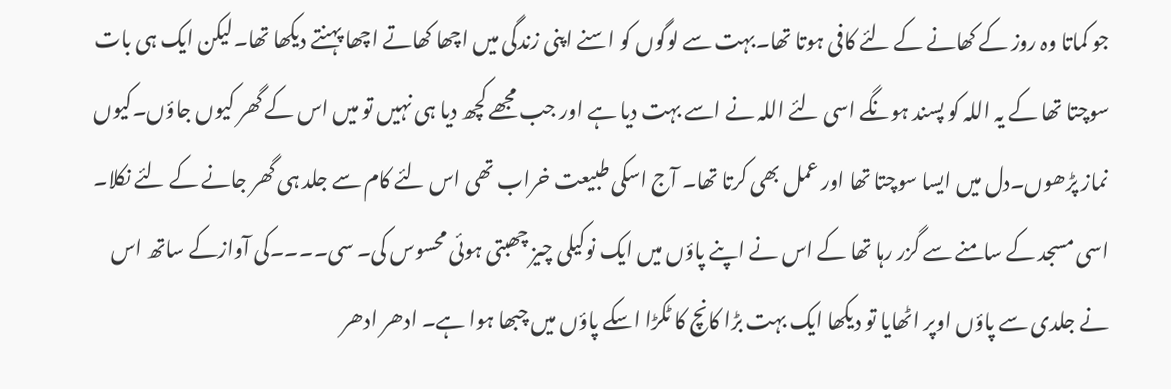جو کماتا وہ روز کے کھانے کے لئے کافی ہوتا تھا۔بہت سے لوگوں کو اسنے اپنی زندگی میں اچھا کھاتے اچھا پہنتے دیکھا تھا۔لیکن ایک ہی بات سوچتا تھا کے یہ اللہ کو پسند ہونگے اسی لئے اللہ نے اسے بہت دیا ہے اور جب مجھے کچھ دیا ہی نہیں تو میں اس کے گھر کیوں جاؤں۔کیوں نماز پڑھوں۔دل میں ایسا سوچتا تھا اور عمل بھی کرتا تھا۔ آج اسکی طبیعت خراب تھی اس لئے کام سے جلد ہی گھر جانے کے لئے نکلا۔ اسی مسجد کے سامنے سے گزر رہا تھا کے اس نے اپنے پاؤں میں ایک نوکیلی چیز چھبتی ہوئی محسوس کی۔ سی۔۔۔۔کی آوازکے ساتھ اس نے جلدی سے پاؤں اوپر اٹھایا تو دیکھا ایک بہت بڑا کانچ کا ٹکڑا اسکے پاؤں میں چبھا ہوا ہے۔ ادھر ادھر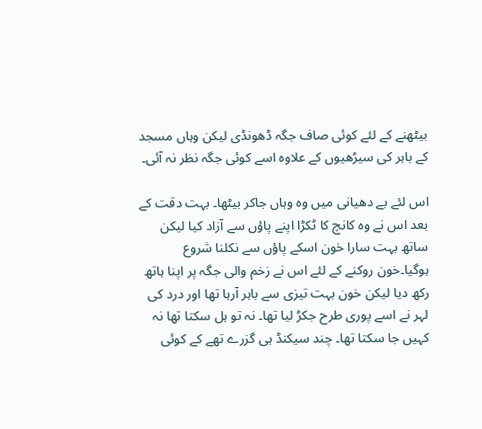بیٹھنے کے لئے کوئی صاف جگہ ڈھونڈی لیکن وہاں مسجد کے باہر کی سیڑھیوں کے علاوہ اسے کوئی جگہ نظر نہ آئی۔

اس لئے بے دھیانی میں وہ وہاں جاکر بیٹھا۔ بہت دقت کے بعد اس نے وہ کانچ کا ٹکڑا اپنے پاؤں سے آزاد کیا لیکن ساتھ بہت سارا خون اسکے پاؤں سے نکلنا شروع ہوگیا۔خون روکنے کے لئے اس نے زخم والی جگہ پر اپنا ہاتھ رکھ دیا لیکن خون بہت تیزی سے باہر آرہا تھا اور درد کی لہر نے اسے پوری طرح جکڑ لیا تھا۔ نہ تو ہل سکتا تھا نہ کہیں جا سکتا تھا۔ چند سیکنڈ ہی گزرے تھے کے کوئی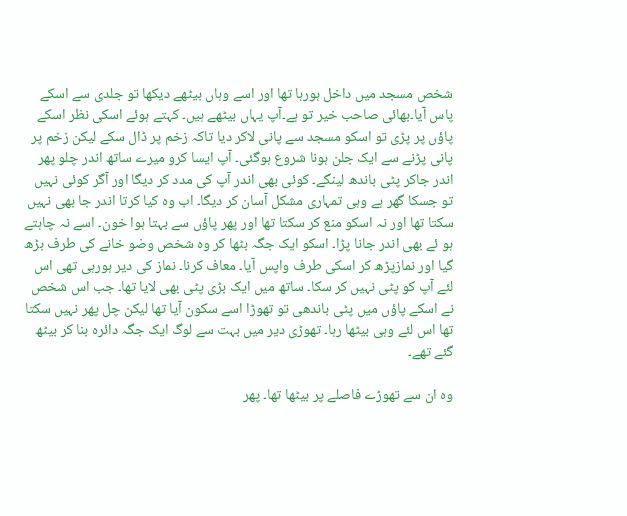شخص مسجد میں داخل ہورہا تھا اور اسے وہاں بیٹھے دیکھا تو جلدی سے اسکے پاس آیا۔بھائی صاحب خیر تو ہے۔آپ یہاں بیٹھے ہیں۔ کہتے ہوئے اسکی نظر اسکے پاؤں پر پڑی تو اسکو مسجد سے پانی لاکر دیا تاکہ زخم پر ڈال سکے لیکن زخم پر پانی پڑنے سے ایک جلن ہونا شروع ہوگئی۔ آپ ایسا کرو میرے ساتھ اندر چلو پھر اندر جاکر پٹی باندھ لینگے۔ کوئی بھی اندر آپ کی مدد کر دیگا اور آگر کوئی نہیں تو جسکا گھر ہے وہی تمہاری مشکل آسان کر دیگا۔ اب وہ کیا کرتا اندر جا بھی نہیں سکتا تھا اور نہ اسکو منع کر سکتا تھا اور پھر پاؤں سے بہتا ہوا خون۔ اسے نہ چاہتے ہو ئے بھی اندر جانا پڑا۔ اسکو ایک جگہ بٹھا کر وہ شخص وضو خانے کی طرف بڑھ گیا اور نمازپڑھ کر اسکی طرف واپس آیا۔ معاف کرنا۔ نماز کی دیر ہورہی تھی اس لئے آپ کو پٹی نہیں کر سکا۔ ساتھ میں ایک بڑی پٹی بھی لایا تھا۔ جب اس شخص نے اسکے پاؤں میں پٹی باندھی تو تھوڑا اسے سکون آیا تھا لیکن چل پھر نہیں سکتا تھا اس لئے وہی بیٹھا رہا۔ تھوڑی دیر میں بہت سے لوگ ایک جگہ دائرہ بنا کر بیٹھ گئے تھے۔

وہ ان سے تھوڑے فاصلے پر بیٹھا تھا۔ پھر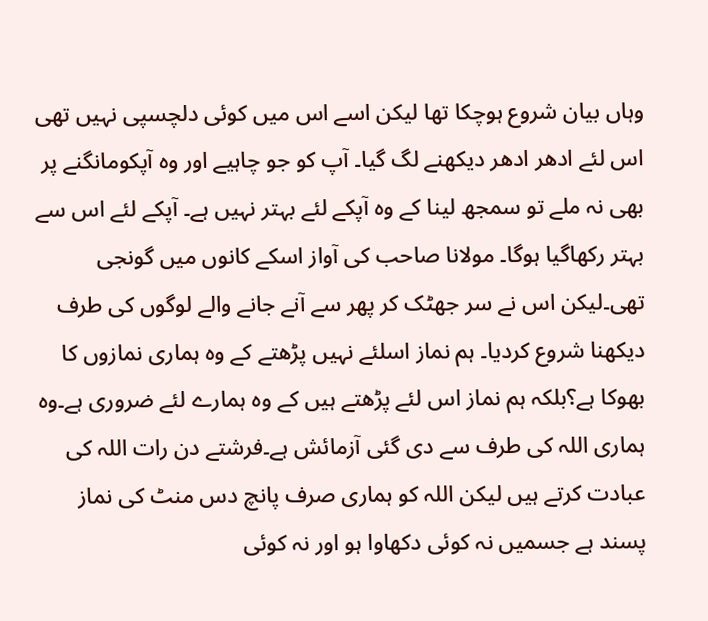وہاں بیان شروع ہوچکا تھا لیکن اسے اس میں کوئی دلچسپی نہیں تھی اس لئے ادھر ادھر دیکھنے لگ گیا۔ آپ کو جو چاہیے اور وہ آپکومانگنے پر بھی نہ ملے تو سمجھ لینا کے وہ آپکے لئے بہتر نہیں ہے۔ آپکے لئے اس سے بہتر رکھاگیا ہوگا۔ مولانا صاحب کی آواز اسکے کانوں میں گونجی تھی۔لیکن اس نے سر جھٹک کر پھر سے آنے جانے والے لوگوں کی طرف دیکھنا شروع کردیا۔ ہم نماز اسلئے نہیں پڑھتے کے وہ ہماری نمازوں کا بھوکا ہے؟بلکہ ہم نماز اس لئے پڑھتے ہیں کے وہ ہمارے لئے ضروری ہے۔وہ ہماری اللہ کی طرف سے دی گئی آزمائش ہے۔فرشتے دن رات اللہ کی عبادت کرتے ہیں لیکن اللہ کو ہماری صرف پانچ دس منٹ کی نماز پسند ہے جسمیں نہ کوئی دکھاوا ہو اور نہ کوئی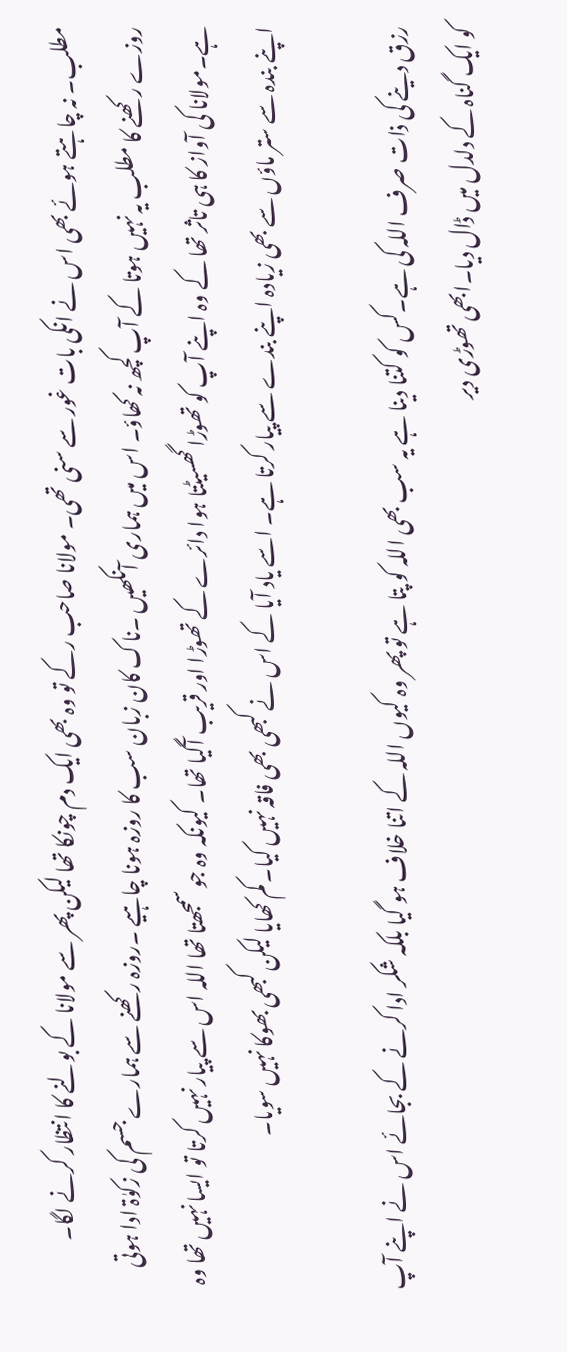مطلب۔ نہ چاہتے ہوئے بھی اس نے انکی بات غور سے سنی تھی۔ مولانا صاحب رکے تو وہ بھی ایک دم چونکا تھا لیکن پھر سے مولانا کے بولنے کا انتظار کرنے لگا۔ روزے رکھنے کا مطلب یہ نہیں ہوتا کے آپ کچھ نہ کھاؤ۔ اس میں ہماری آنکھیں ۔ناک کان زبان سب کا روزہ ہونا چاہیے ۔روزہ رکھنے سے ہمارے جسم کی زکوٰۃ ادا ہوتی ہے۔مولانا کی آواز کا ہی تاثر تھا کے وہ اپنے آپ کو تھوڑا گھسیٹتا ہوا دائرے کے تھوڑا اور قریب آگیا تھا۔ کیونکہ وہ جو سمجھتا تھا اللہ اس سے پیار نہیں کرتا تو ایسا نہیں تھا وہ اپنے بندہ سے ستر ماؤں سے بھی زیادہ اپنے بندے سے پیار کرتا ہے۔ اسے یاد آیا کے اس نے کبھی بھی فاقہ نہیں کیا۔ کم کھایا لیکن کبھی بھوکا نہیں سویا۔

رزق دینے کی ذات صرف اللہ کی ہے۔کس کو کتنا دینا ہے یہ سب بھی اللہ کو پتا ہے تو پھر وہ کیوں اللہ کے اتنا خلاف ہو گیا بلکہ شکر ادا کرنے کے بجائے اس نے اپنے آپ کو ایک گناہ کے دلدل میں ڈال دیا۔ابھی تھوڑی دیر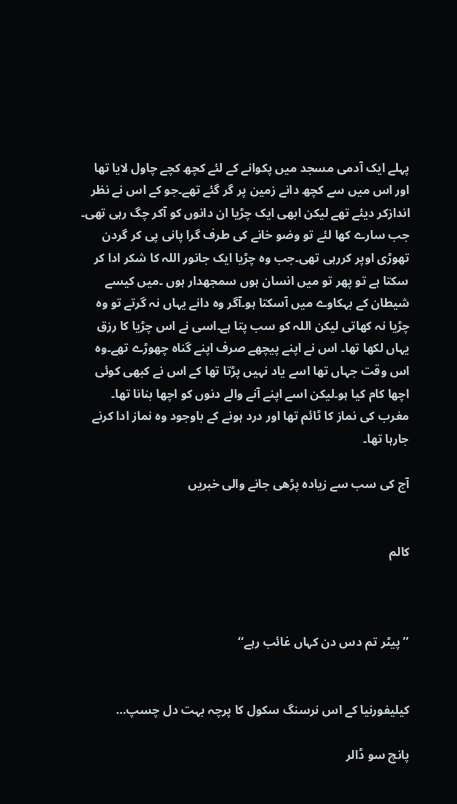پہلے ایک آدمی مسجد میں پکوانے کے لئے کچھ کچے چاول لایا تھا اور اس میں سے کچھ دانے زمین پر گر گئے تھے۔جو کے اس نے نظر اندازکر دیئے تھے لیکن ابھی ایک چڑیا ان دانوں کو آکر چگ رہی تھی۔ جب سارے کھا لئے تو وضو خانے کی طرف گرا پانی پی کر گردن تھوڑی اوپر کررہی تھی۔جب وہ چڑیا ایک جانور اللہ کا شکر ادا کر سکتا ہے تو پھر تو میں انسان ہوں سمجھدار ہوں ۔میں کیسے شیطان کے بہکاوے میں آسکتا ہو۔آگر وہ دانے یہاں نہ گرتے تو وہ چڑیا نہ کھاتی لیکن اللہ کو سب پتا ہے۔اسی نے اس چڑیا کا رزق یہاں لکھا تھا۔ اس نے اپنے پیچھے صرف اپنے گناہ چھوڑے تھے۔وہ اس وقت جہاں تھا اسے یاد نہیں پڑتا تھا کے اس نے کبھی کوئی اچھا کام کیا ہو۔لیکن اسے اپنے آنے والے دنوں کو اچھا بنانا تھا۔ مغرب کی نماز کا ٹائم تھا اور درد ہونے کے باوجود وہ نماز ادا کرنے جارہا تھا۔

آج کی سب سے زیادہ پڑھی جانے والی خبریں


کالم



’’پیٹر تم دس دن کہاں غائب رہے‘‘


کیلیفورنیا کے اس نرسنگ سکول کا پرچہ بہت دل چسپ…

پانچ سو ڈالر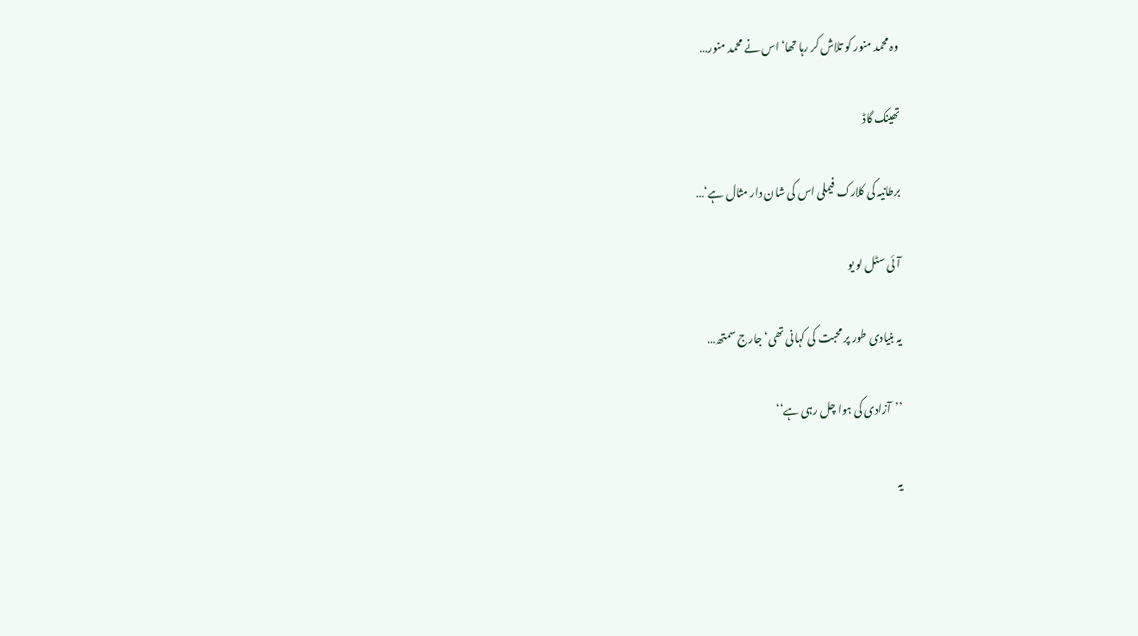وہ محمد منور کو تلاش کر رہا تھا‘ اس نے محمد منور…

تھینک گاڈ

برطانیہ کی کلارک فیملی اس کی شان دار مثال ہے‘…

آئی سٹل لو یو

یہ بنیادی طور پر محبت کی کہانی تھی‘ جارج سمتھ…

’’آزادی کی ہوا چل رہی ہے‘‘

یہ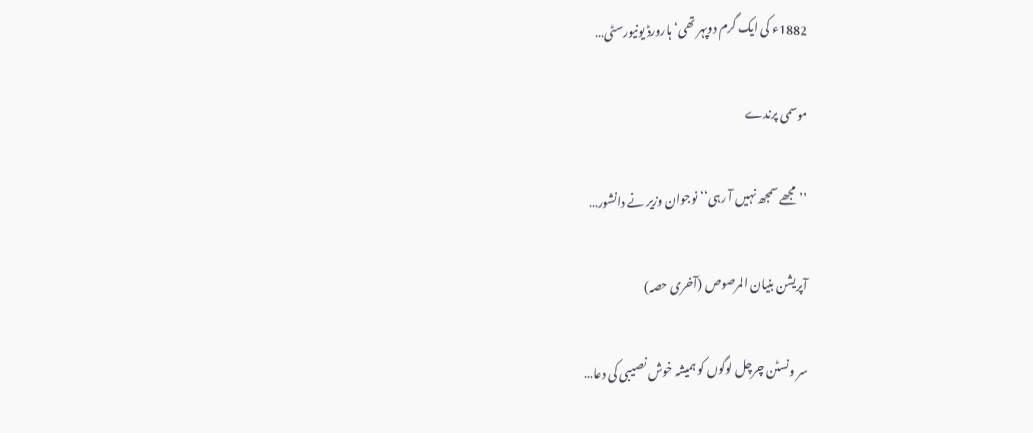1882ء کی ایک گرم دوپہر تھی‘ ہارورڈ یونیورسٹی…

موسمی پرندے

’’ مجھے سمجھ نہیں آ رہی‘‘ نوجوان وزیر نے دانشور…

آپریشن بنیان المرصوص (آخری حصہ)

سر ونسٹن چرچل لوگوں کو ہمیشہ خوش نصیبی کی دعا…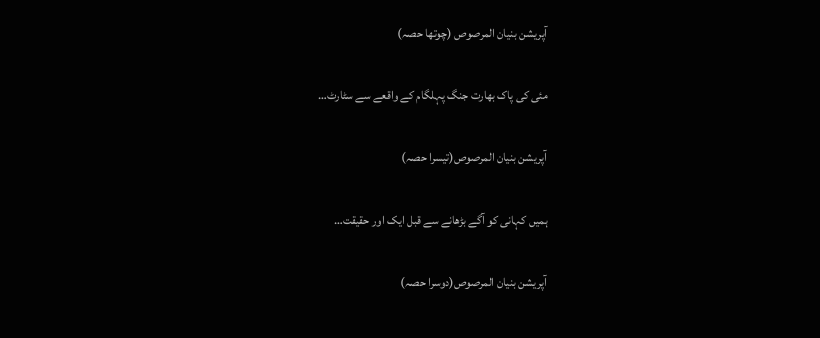آپریشن بنیان المرصوص (چوتھا حصہ)

مئی کی پاک بھارت جنگ پہلگام کے واقعے سے سٹارٹ…

آپریشن بنیان المرصوص(تیسرا حصہ)

ہمیں کہانی کو آگے بڑھانے سے قبل ایک اور حقیقت…

آپریشن بنیان المرصوص(دوسرا حصہ)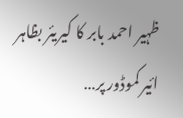ظہیر احمد بابر کا کیریئر بظاہر ائیر کموڈور پر…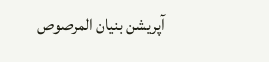آپریشن بنیان المرصوص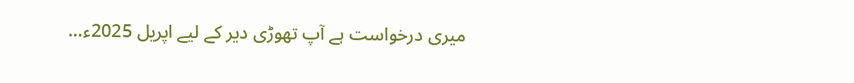میری درخواست ہے آپ تھوڑی دیر کے لیے اپریل 2025ء…